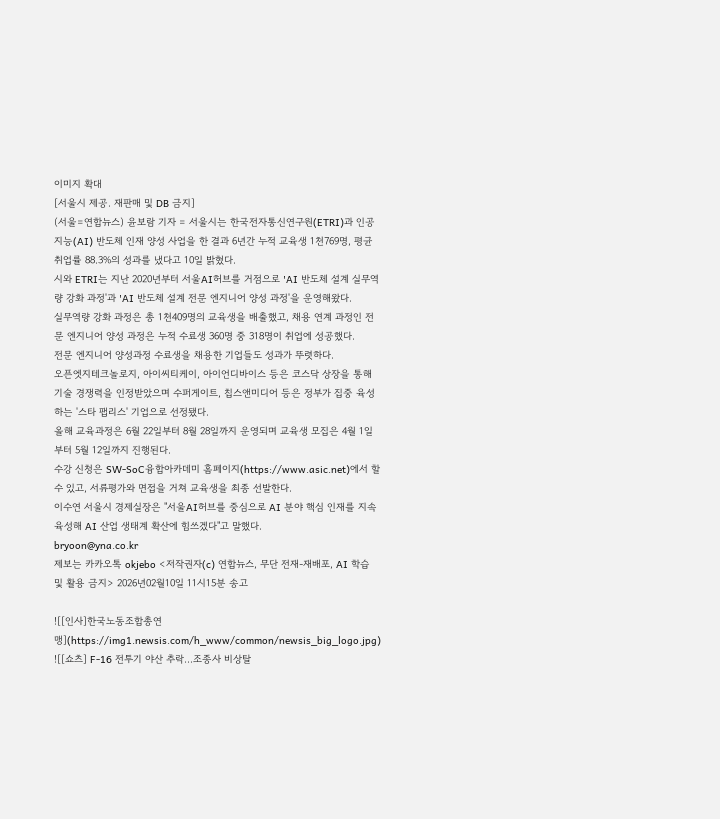이미지 확대
[서울시 제공. 재판매 및 DB 금지]
(서울=연합뉴스) 윤보람 기자 = 서울시는 한국전자통신연구원(ETRI)과 인공지능(AI) 반도체 인재 양성 사업을 한 결과 6년간 누적 교육생 1천769명, 평균 취업률 88.3%의 성과를 냈다고 10일 밝혔다.
시와 ETRI는 지난 2020년부터 서울AI허브를 거점으로 'AI 반도체 설계 실무역량 강화 과정'과 'AI 반도체 설계 전문 엔지니어 양성 과정'을 운영해왔다.
실무역량 강화 과정은 총 1천409명의 교육생을 배출했고, 채용 연계 과정인 전문 엔지니어 양성 과정은 누적 수료생 360명 중 318명이 취업에 성공했다.
전문 엔지니어 양성과정 수료생을 채용한 기업들도 성과가 뚜렷하다.
오픈엣지테크놀로지, 아이씨티케이, 아이언디바이스 등은 코스닥 상장을 통해 기술 경쟁력을 인정받았으며 수퍼게이트, 칩스앤미디어 등은 정부가 집중 육성하는 '스타 팹리스' 기업으로 선정됐다.
올해 교육과정은 6월 22일부터 8월 28일까지 운영되며 교육생 모집은 4월 1일부터 5월 12일까지 진행된다.
수강 신청은 SW-SoC융합아카데미 홈페이지(https://www.asic.net)에서 할 수 있고, 서류평가와 면접을 거쳐 교육생을 최종 선발한다.
이수연 서울시 경제실장은 "서울AI허브를 중심으로 AI 분야 핵심 인재를 지속 육성해 AI 산업 생태계 확산에 힘쓰겠다"고 말했다.
bryoon@yna.co.kr
제보는 카카오톡 okjebo <저작권자(c) 연합뉴스, 무단 전재-재배포, AI 학습 및 활용 금지> 2026년02월10일 11시15분 송고

![[인사]한국노동조합총연맹](https://img1.newsis.com/h_www/common/newsis_big_logo.jpg)
![[쇼츠] F-16 전투기 야산 추락…조종사 비상탈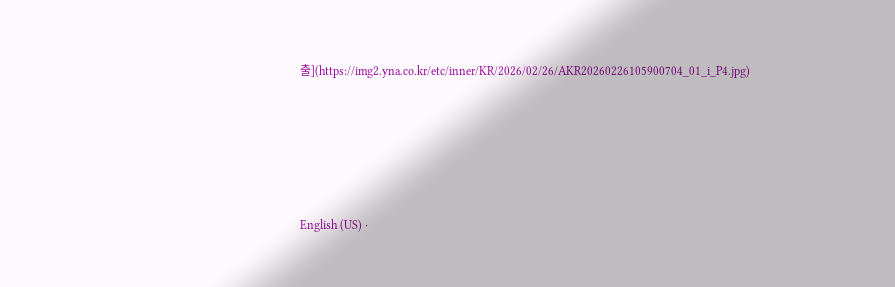출](https://img2.yna.co.kr/etc/inner/KR/2026/02/26/AKR20260226105900704_01_i_P4.jpg)






English (US) ·